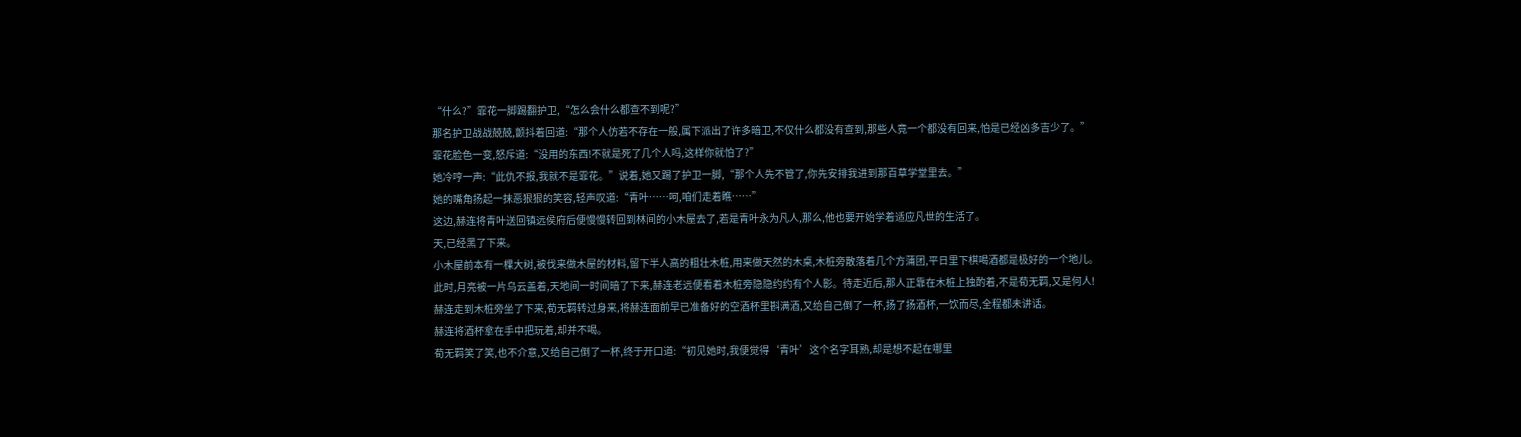“什么?”霏花一脚踢翻护卫,“怎么会什么都查不到呢?”
那名护卫战战兢兢,颤抖着回道:“那个人仿若不存在一般,属下派出了许多暗卫,不仅什么都没有查到,那些人竟一个都没有回来,怕是已经凶多吉少了。”
霏花脸色一变,怒斥道:“没用的东西!不就是死了几个人吗,这样你就怕了?”
她冷哼一声:“此仇不报,我就不是霏花。”说着,她又踢了护卫一脚,“那个人先不管了,你先安排我进到那百草学堂里去。”
她的嘴角扬起一抹恶狠狠的笑容,轻声叹道:“青叶……呵,咱们走着瞧……”
这边,赫连将青叶送回镇远侯府后便慢慢转回到林间的小木屋去了,若是青叶永为凡人,那么,他也要开始学着适应凡世的生活了。
天,已经黑了下来。
小木屋前本有一棵大树,被伐来做木屋的材料,留下半人高的粗壮木桩,用来做天然的木桌,木桩旁散落着几个方蒲团,平日里下棋喝酒都是极好的一个地儿。
此时,月亮被一片乌云盖着,天地间一时间暗了下来,赫连老远便看着木桩旁隐隐约约有个人影。待走近后,那人正靠在木桩上独酌着,不是荀无羁,又是何人!
赫连走到木桩旁坐了下来,荀无羁转过身来,将赫连面前早已准备好的空酒杯里斟满酒,又给自己倒了一杯,扬了扬酒杯,一饮而尽,全程都未讲话。
赫连将酒杯拿在手中把玩着,却并不喝。
荀无羁笑了笑,也不介意,又给自己倒了一杯,终于开口道:“初见她时,我便觉得‘青叶’这个名字耳熟,却是想不起在哪里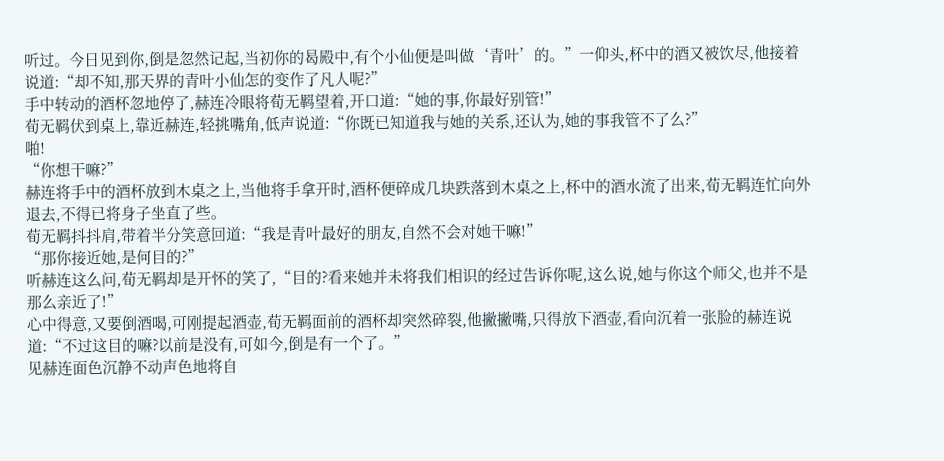听过。今日见到你,倒是忽然记起,当初你的曷殿中,有个小仙便是叫做‘青叶’的。”一仰头,杯中的酒又被饮尽,他接着说道:“却不知,那天界的青叶小仙怎的变作了凡人呢?”
手中转动的酒杯忽地停了,赫连冷眼将荀无羁望着,开口道:“她的事,你最好别管!”
荀无羁伏到桌上,靠近赫连,轻挑嘴角,低声说道:“你既已知道我与她的关系,还认为,她的事我管不了么?”
啪!
“你想干嘛?”
赫连将手中的酒杯放到木桌之上,当他将手拿开时,酒杯便碎成几块跌落到木桌之上,杯中的酒水流了出来,荀无羁连忙向外退去,不得已将身子坐直了些。
荀无羁抖抖肩,带着半分笑意回道:“我是青叶最好的朋友,自然不会对她干嘛!”
“那你接近她,是何目的?”
听赫连这么问,荀无羁却是开怀的笑了,“目的?看来她并未将我们相识的经过告诉你呢,这么说,她与你这个师父,也并不是那么亲近了!”
心中得意,又要倒酒喝,可刚提起酒壶,荀无羁面前的酒杯却突然碎裂,他撇撇嘴,只得放下酒壶,看向沉着一张脸的赫连说道:“不过这目的嘛?以前是没有,可如今,倒是有一个了。”
见赫连面色沉静不动声色地将自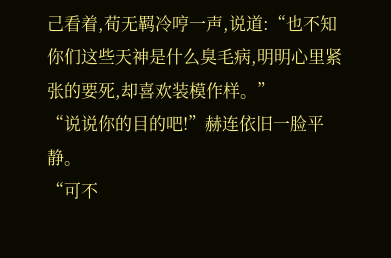己看着,荀无羁冷哼一声,说道:“也不知你们这些天神是什么臭毛病,明明心里紧张的要死,却喜欢装模作样。”
“说说你的目的吧!”赫连依旧一脸平静。
“可不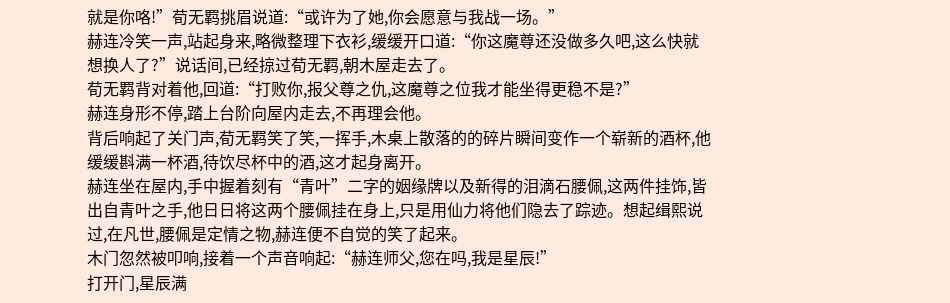就是你咯!”荀无羁挑眉说道:“或许为了她,你会愿意与我战一场。”
赫连冷笑一声,站起身来,略微整理下衣衫,缓缓开口道:“你这魔尊还没做多久吧,这么快就想换人了?”说话间,已经掠过荀无羁,朝木屋走去了。
荀无羁背对着他,回道:“打败你,报父尊之仇,这魔尊之位我才能坐得更稳不是?”
赫连身形不停,踏上台阶向屋内走去,不再理会他。
背后响起了关门声,荀无羁笑了笑,一挥手,木桌上散落的的碎片瞬间变作一个崭新的酒杯,他缓缓斟满一杯酒,待饮尽杯中的酒,这才起身离开。
赫连坐在屋内,手中握着刻有“青叶”二字的姻缘牌以及新得的泪滴石腰佩,这两件挂饰,皆出自青叶之手,他日日将这两个腰佩挂在身上,只是用仙力将他们隐去了踪迹。想起缉熙说过,在凡世,腰佩是定情之物,赫连便不自觉的笑了起来。
木门忽然被叩响,接着一个声音响起:“赫连师父,您在吗,我是星辰!”
打开门,星辰满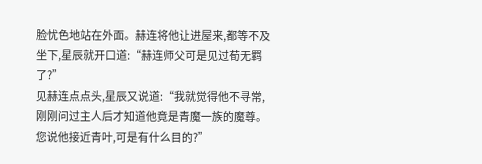脸忧色地站在外面。赫连将他让进屋来,都等不及坐下,星辰就开口道:“赫连师父可是见过荀无羁了?”
见赫连点点头,星辰又说道:“我就觉得他不寻常,刚刚问过主人后才知道他竟是青魔一族的魔尊。您说他接近青叶,可是有什么目的?”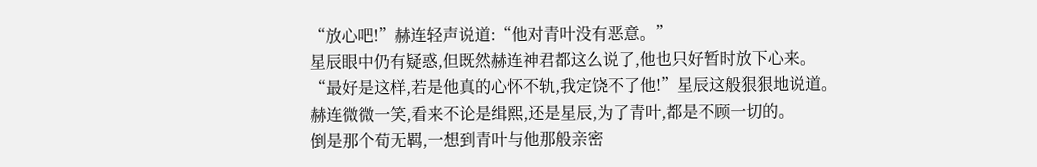“放心吧!”赫连轻声说道:“他对青叶没有恶意。”
星辰眼中仍有疑惑,但既然赫连神君都这么说了,他也只好暂时放下心来。
“最好是这样,若是他真的心怀不轨,我定饶不了他!”星辰这般狠狠地说道。
赫连微微一笑,看来不论是缉熙,还是星辰,为了青叶,都是不顾一切的。
倒是那个荀无羁,一想到青叶与他那般亲密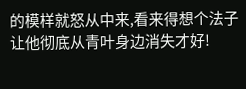的模样就怒从中来,看来得想个法子让他彻底从青叶身边消失才好!